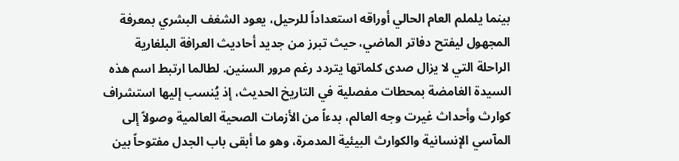بينما يلملم العام الحالي أوراقه استعداداً للرحيل، يعود الشغف البشري بمعرفة المجهول ليفتح دفاتر الماضي، حيث تبرز من جديد أحاديث العرافة البلغارية الراحلة التي لا يزال صدى كلماتها يتردد رغم مرور السنين. لطالما ارتبط اسم هذه السيدة الغامضة بمحطات مفصلية في التاريخ الحديث، إذ يُنسب إليها استشراف كوارث وأحداث غيرت وجه العالم، بدءاً من الأزمات الصحية العالمية وصولاً إلى المآسي الإنسانية والكوارث البيئية المدمرة، وهو ما أبقى باب الجدل مفتوحاً بين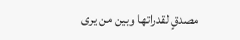مصدقٍ لقدراتها وبين من يرى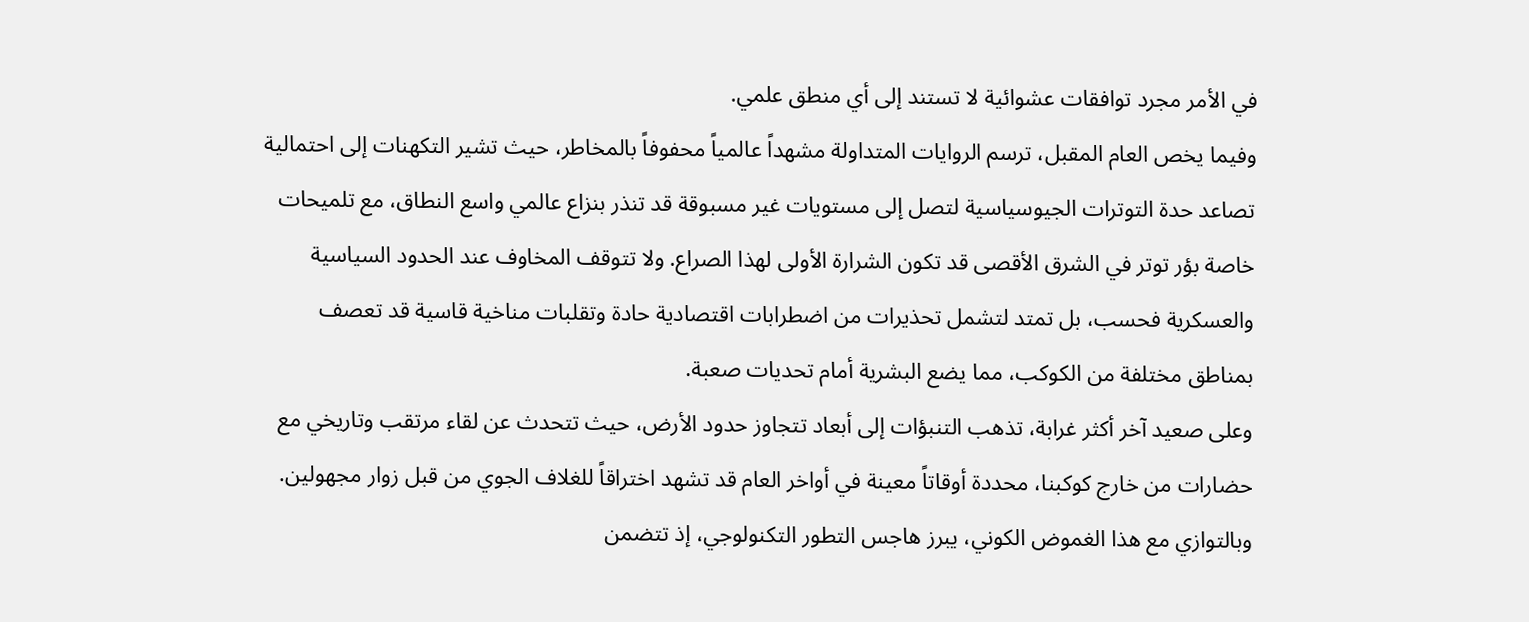في الأمر مجرد توافقات عشوائية لا تستند إلى أي منطق علمي.
وفيما يخص العام المقبل، ترسم الروايات المتداولة مشهداً عالمياً محفوفاً بالمخاطر، حيث تشير التكهنات إلى احتمالية تصاعد حدة التوترات الجيوسياسية لتصل إلى مستويات غير مسبوقة قد تنذر بنزاع عالمي واسع النطاق، مع تلميحات خاصة بؤر توتر في الشرق الأقصى قد تكون الشرارة الأولى لهذا الصراع. ولا تتوقف المخاوف عند الحدود السياسية والعسكرية فحسب، بل تمتد لتشمل تحذيرات من اضطرابات اقتصادية حادة وتقلبات مناخية قاسية قد تعصف بمناطق مختلفة من الكوكب، مما يضع البشرية أمام تحديات صعبة.
وعلى صعيد آخر أكثر غرابة، تذهب التنبؤات إلى أبعاد تتجاوز حدود الأرض، حيث تتحدث عن لقاء مرتقب وتاريخي مع حضارات من خارج كوكبنا، محددة أوقاتاً معينة في أواخر العام قد تشهد اختراقاً للغلاف الجوي من قبل زوار مجهولين. وبالتوازي مع هذا الغموض الكوني، يبرز هاجس التطور التكنولوجي، إذ تتضمن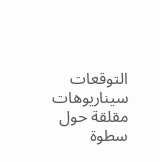التوقعات سيناريوهات مقلقة حول سطوة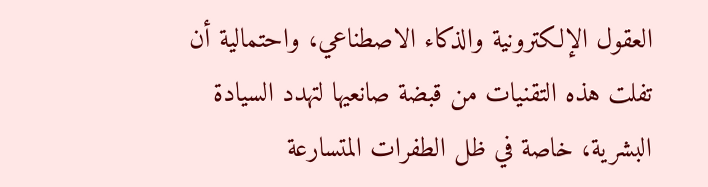العقول الإلكترونية والذكاء الاصطناعي، واحتمالية أن تفلت هذه التقنيات من قبضة صانعيها لتهدد السيادة البشرية، خاصة في ظل الطفرات المتسارعة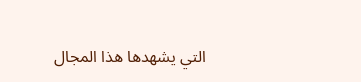التي يشهدها هذا المجال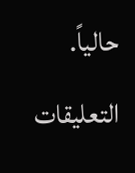حالياً.
التعليقات